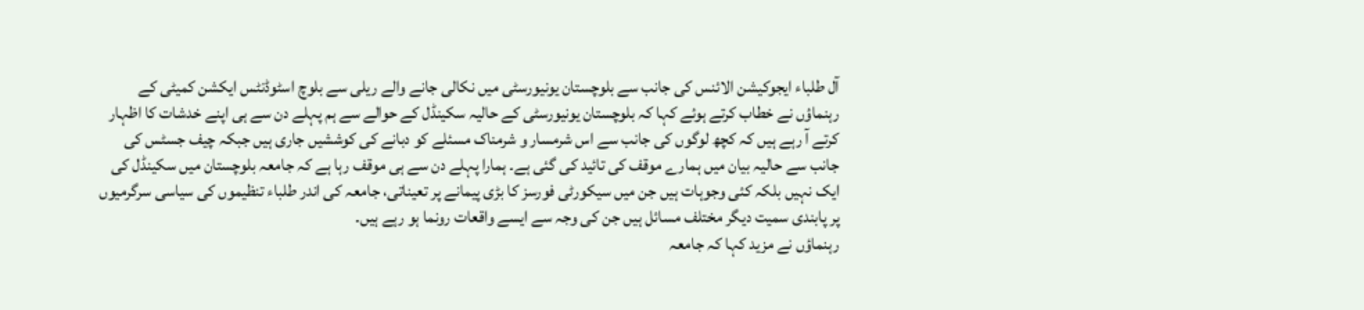آل طلباء ایجوکیشن الائنس کی جانب سے بلوچستان یونیورسٹی میں نکالی جانے والے ریلی سے بلوچ اسٹوڈنٹس ایکشن کمیٹی کے رہنماؤں نے خطاب کرتے ہوئے کہا کہ بلوچستان یونیورسٹی کے حالیہ سکینڈل کے حوالے سے ہم پہلے دن سے ہی اپنے خدشات کا اظہار کرتے آ رہے ہیں کہ کچھ لوگوں کی جانب سے اس شرمسار و شرمناک مسئلے کو دبانے کی کوششیں جاری ہیں جبکہ چیف جسٹس کی جانب سے حالیہ بیان میں ہمارے موقف کی تائید کی گئی ہے۔ ہمارا پہلے دن سے ہی موقف رہا ہے کہ جامعہ بلوچستان میں سکینڈل کی ایک نہیں بلکہ کئی وجوہات ہیں جن میں سیکورٹی فورسز کا بڑی پیمانے پر تعیناتی، جامعہ کی اندر طلباء تنظیموں کی سیاسی سرگرمیوں پر پابندی سمیت دیگر مختلف مسائل ہیں جن کی وجہ سے ایسے واقعات رونما ہو رہے ہیں۔
رہنماؤں نے مزید کہا کہ جامعہ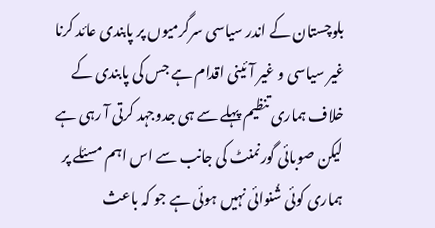بلوچستان کے اندر سیاسی سرگرمیوں پر پابندی عائد کرنا غیر سیاسی و غیر آئینی اقدام ہے جس کی پابندی کے خلاف ہماری تنظیم پہلے سے ہی جدوجہد کرتی آ رہی ہے لیکن صوبائی گورنمنٹ کی جانب سے اس اہم مسئلے پر ہماری کوئی شُنوائی نہیں ہوئی ہے جو کہ باعث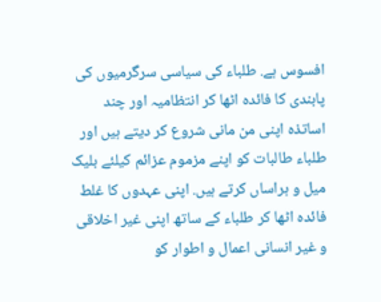افسوس ہے. طلباء کی سیاسی سرگرمیوں کی پابندی کا فائدہ اٹھا کر انتظامیہ اور چند اساتذہ اپنی من مانی شروع کر دیتے ہیں اور طلباء طالبات کو اپنے مزموم عزائم کیلئے بلیک میل و ہراساں کرتے ہیں. اپنی عہدوں کا غلط فائدہ اٹھا کر طلباء کے ساتھ اپنی غیر اخلاقی و غیر انسانی اعمال و اطوار کو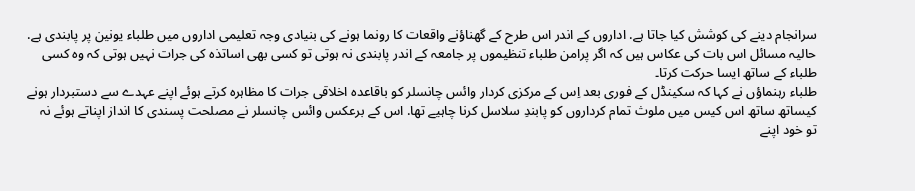سرانجام دینے کی کوشش کیا جاتا ہے. اداروں کے اندر اس طرح کے گھناؤنے واقعات کا رونما ہونے کی بنیادی وجہ تعلیمی اداروں میں طلباء یونین پر پابندی ہے. حالیہ مسائل اس بات کی عکاس ہیں کہ اگر پرامن طلباء تنظیموں پر جامعہ کے اندر پابندی نہ ہوتی تو کسی بھی اساتذہ کی جرات نہیں ہوتی کہ وہ کسی طلباء کے ساتھ ایسا حرکت کرتا۔
طلباء رہنماؤں نے کہا کہ سکینڈل کے فوری بعد اِس کے مرکزی کردار وائس چانسلر کو باقاعدہ اخلاقی جرات کا مظاہرہ کرتے ہوئے اپنے عہدے سے دستبردار ہونے کیساتھ ساتھ اس کیس میں ملوث تمام کرداروں کو پابندِ سلاسل کرنا چاہیے تھا. اس کے برعکس وائس چانسلر نے مصلحت پسندی کا انداز اپناتے ہوئے نہ تو خود اپنے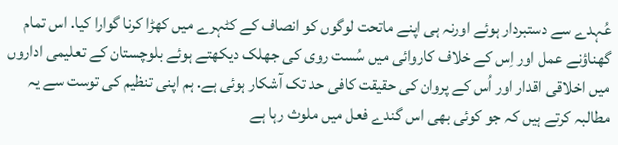عُہدے سے دستبردار ہوئے اورنہ ہی اپنے ماتحت لوگوں کو انصاف کے کٹہرے میں کھڑا کرنا گوارا کیا. اس تمام گھناؤنے عمل اور اِس کے خلاف کاروائی میں سُست روی کی جھلک دیکھتے ہوئے بلوچستان کے تعلیمی اداروں میں اخلاقی اقدار اور اُس کے پروان کی حقیقت کافی حد تک آشکار ہوئی ہے. ہم اپنی تنظیم کی توست سے یہ مطالبہ کرتے ہیں کہ جو کوئی بھی اس گندے فعل میں ملوث رہا ہے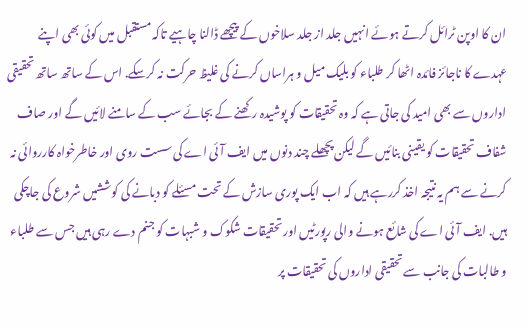ان کا اوپن ٹرائل کرتے ہوئے انہیں جلد از جلد سلاخوں کے پیچھے ڈالنا چاہیے تاکہ مستقبل میں کوئی بھی اپنے عہدے کا ناجائز فائدہ اٹھا کر طلباء کو بلیک میل و ہراساں کرنے کی غلیظ حرکت نہ کرسکے. اس کے ساتھ ساتھ تحقیقی اداروں سے بھی امید کی جاتی ہے کہ وہ تحقیقات کو پوشیدہ رکھنے کے بجائے سب کے سامنے لائیں گے اور صاف شفاف تحقیقات کو یقینی بنائیں گے لیکن پچھلے چند دنوں میں ایف آئی اے کی سست روی اور خاطرخواہ کارروائی نہ کرنے سے ہم یہ نتیجہ اخذ کررہے ہیں کہ اب ایک پوری سازش کے تحت مسئلے کو دبانے کی کوششیں شروع کی جاچکی ہیں. ایف آئی اے کی شائع ہونے والی رپورٹیں اور تحقیقات شکوک و شبہات کو جنم دے رہی ہیں جس سے طلباء و طالبات کی جانب سے تحقیقی اداروں کی تحقیقات پر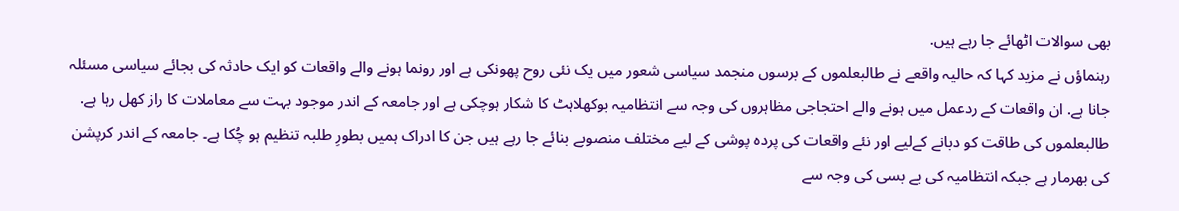بھی سوالات اٹھائے جا رہے ہیں.
رہنماؤں نے مزید کہا کہ حالیہ واقعے نے طالبعلموں کے برسوں منجمد سیاسی شعور میں یک نئی روح پھونکی ہے اور رونما ہونے والے واقعات کو ایک حادثہ کی بجائے سیاسی مسئلہ جانا ہے. ان واقعات کے ردعمل میں ہونے والے احتجاجی مظاہروں کی وجہ سے انتظامیہ بوکھلاہٹ کا شکار ہوچکی ہے اور جامعہ کے اندر موجود بہت سے معاملات کا راز کھل رہا ہے. طالبعلموں کی طاقت کو دبانے کےلیے اور نئے واقعات کی پردہ پوشی کے لیے مختلف منصوبے بنائے جا رہے ہیں جن کا ادراک ہمیں بطورِ طلبہ تنظیم ہو چُکا ہے۔ جامعہ کے اندر کرپشن کی بھرمار ہے جبکہ انتظامیہ کی بے بسی کی وجہ سے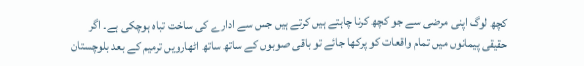کچھ لوگ اپنی مرضی سے جو کچھ کرنا چاہتے ہیں کرتے ہیں جس سے ادارے کی ساخت تباہ ہوچکی ہے۔ اگر حقیقی پیمانوں میں تمام واقعات کو پرکھا جائے تو باقی صوبوں کے ساتھ ساتھ اٹھارویں ترمیم کے بعد بلوچستان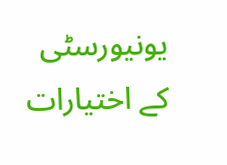یونیورسٹی کے اختیارات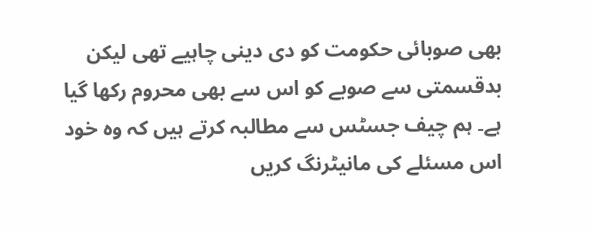بھی صوبائی حکومت کو دی دینی چاہیے تھی لیکن بدقسمتی سے صوبے کو اس سے بھی محروم رکھا گیا ہے۔ ہم چیف جسٹس سے مطالبہ کرتے ہیں کہ وہ خود اس مسئلے کی مانیٹرنگ کریں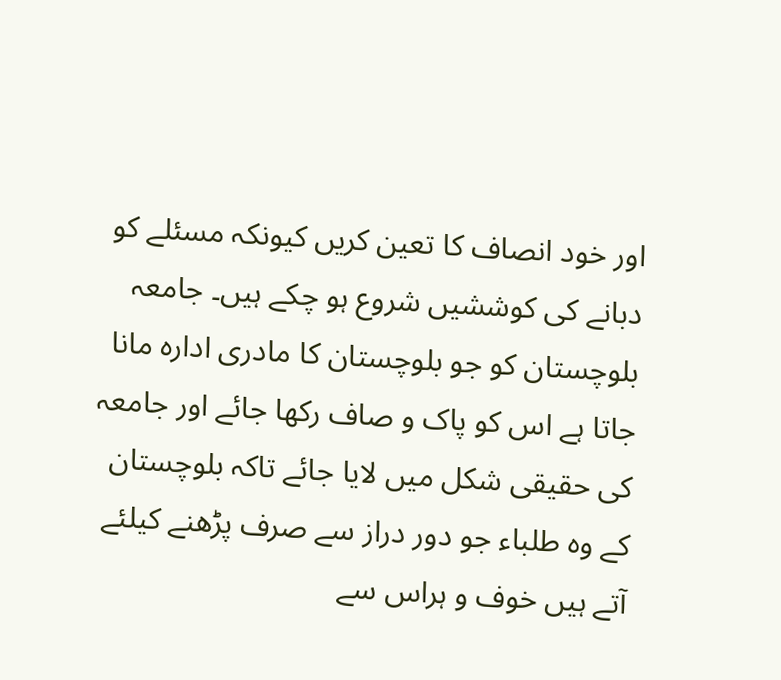اور خود انصاف کا تعین کریں کیونکہ مسئلے کو دبانے کی کوششیں شروع ہو چکے ہیں۔ جامعہ بلوچستان کو جو بلوچستان کا مادری ادارہ مانا جاتا ہے اس کو پاک و صاف رکھا جائے اور جامعہ کی حقیقی شکل میں لایا جائے تاکہ بلوچستان کے وہ طلباء جو دور دراز سے صرف پڑھنے کیلئے آتے ہیں خوف و ہراس سے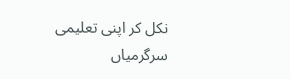نکل کر اپنی تعلیمی سرگرمیاں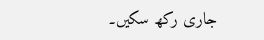جاری رکھ سکیں۔